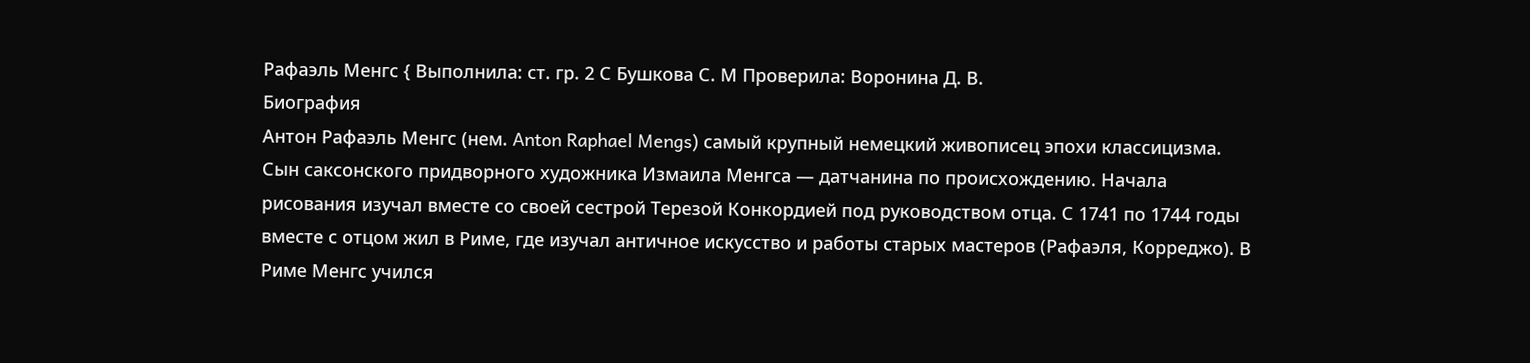Рафаэль Менгс { Выполнила: ст. гр. 2 С Бушкова С. М Проверила: Воронина Д. В.
Биография
Антон Рафаэль Менгс (нем. Anton Raphael Mengs) самый крупный немецкий живописец эпохи классицизма. Сын саксонского придворного художника Измаила Менгса — датчанина по происхождению. Начала рисования изучал вместе со своей сестрой Терезой Конкордией под руководством отца. С 1741 по 1744 годы вместе с отцом жил в Риме, где изучал античное искусство и работы старых мастеров (Рафаэля, Корреджо). В Риме Менгс учился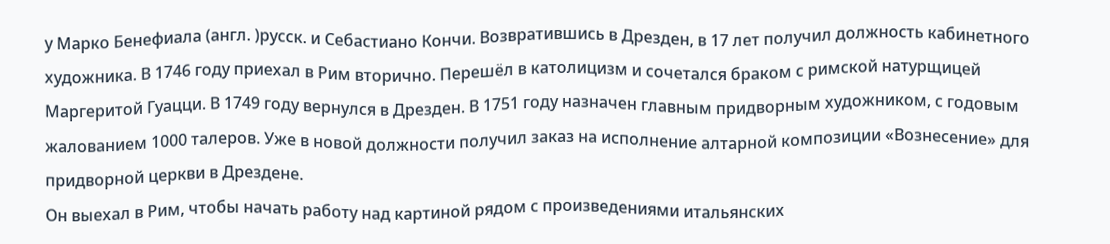у Марко Бенефиала (англ. )русск. и Себастиано Кончи. Возвратившись в Дрезден, в 17 лет получил должность кабинетного художника. В 1746 году приехал в Рим вторично. Перешёл в католицизм и сочетался браком с римской натурщицей Маргеритой Гуацци. В 1749 году вернулся в Дрезден. В 1751 году назначен главным придворным художником, с годовым жалованием 1000 талеров. Уже в новой должности получил заказ на исполнение алтарной композиции «Вознесение» для придворной церкви в Дрездене.
Он выехал в Рим, чтобы начать работу над картиной рядом с произведениями итальянских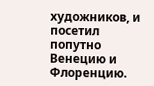художников, и посетил попутно Венецию и Флоренцию.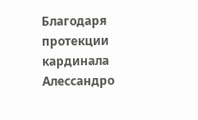Благодаря протекции кардинала Алессандро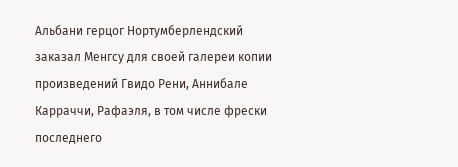Альбани герцог Нортумберлендский заказал Менгсу для своей галереи копии произведений Гвидо Рени, Аннибале Карраччи, Рафаэля, в том числе фрески последнего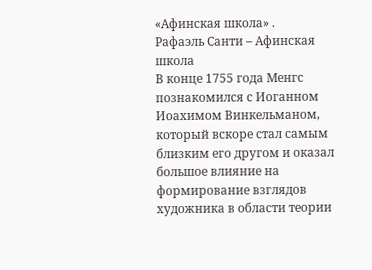«Афинская школа» .
Рафаэль Санти – Афинская школа
В конце 1755 года Менгс познакомился с Иоганном Иоахимом Винкельманом, который вскоре стал самым близким его другом и оказал большое влияние на формирование взглядов художника в области теории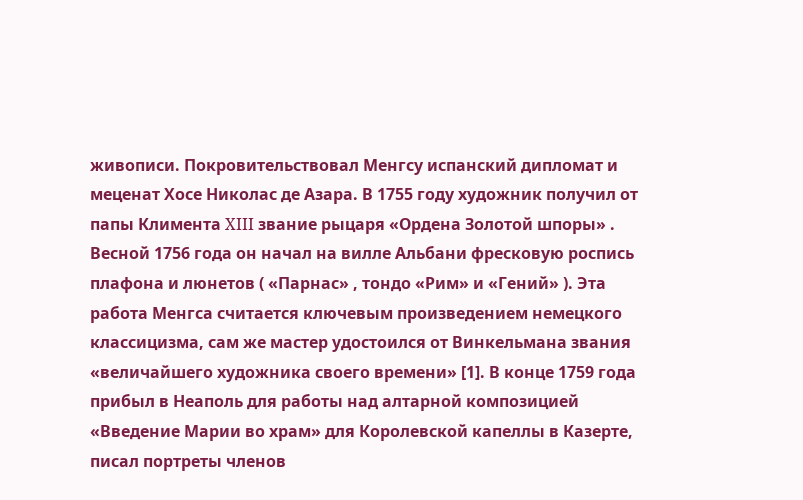живописи. Покровительствовал Менгсу испанский дипломат и меценат Хосе Николас де Азара. В 1755 году художник получил от папы Климента XIII звание рыцаря «Ордена Золотой шпоры» . Весной 1756 года он начал на вилле Альбани фресковую роспись плафона и люнетов ( «Парнас» , тондо «Рим» и «Гений» ). Эта работа Менгса считается ключевым произведением немецкого классицизма, сам же мастер удостоился от Винкельмана звания «величайшего художника своего времени» [1]. В конце 1759 года прибыл в Неаполь для работы над алтарной композицией «Введение Марии во храм» для Королевской капеллы в Казерте, писал портреты членов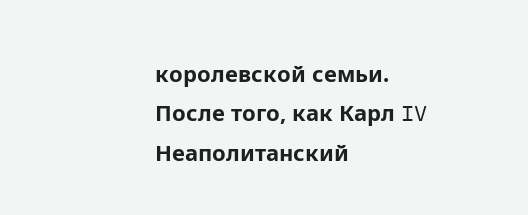королевской семьи. После того, как Карл IV Неаполитанский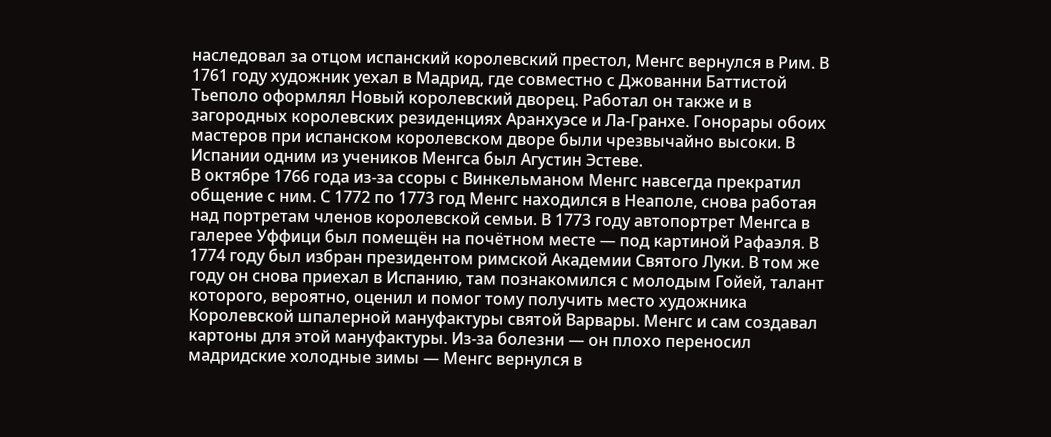наследовал за отцом испанский королевский престол, Менгс вернулся в Рим. В 1761 году художник уехал в Мадрид, где совместно с Джованни Баттистой Тьеполо оформлял Новый королевский дворец. Работал он также и в загородных королевских резиденциях Аранхуэсе и Ла-Гранхе. Гонорары обоих мастеров при испанском королевском дворе были чрезвычайно высоки. В Испании одним из учеников Менгса был Агустин Эстеве.
В октябре 1766 года из-за ссоры с Винкельманом Менгс навсегда прекратил общение с ним. С 1772 по 1773 год Менгс находился в Неаполе, снова работая над портретам членов королевской семьи. В 1773 году автопортрет Менгса в галерее Уффици был помещён на почётном месте — под картиной Рафаэля. В 1774 году был избран президентом римской Академии Святого Луки. В том же году он снова приехал в Испанию, там познакомился с молодым Гойей, талант которого, вероятно, оценил и помог тому получить место художника Королевской шпалерной мануфактуры святой Варвары. Менгс и сам создавал картоны для этой мануфактуры. Из-за болезни — он плохо переносил мадридские холодные зимы — Менгс вернулся в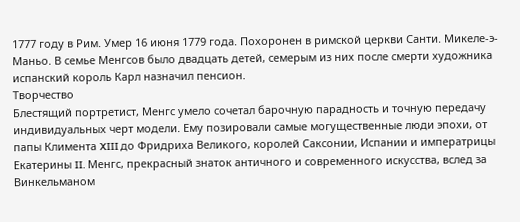1777 году в Рим. Умер 16 июня 1779 года. Похоронен в римской церкви Санти. Микеле-э-Маньо. В семье Менгсов было двадцать детей, семерым из них после смерти художника испанский король Карл назначил пенсион.
Творчество
Блестящий портретист, Менгс умело сочетал барочную парадность и точную передачу индивидуальных черт модели. Ему позировали самые могущественные люди эпохи, от папы Климента XIII до Фридриха Великого, королей Саксонии, Испании и императрицы Екатерины II. Менгс, прекрасный знаток античного и современного искусства, вслед за Винкельманом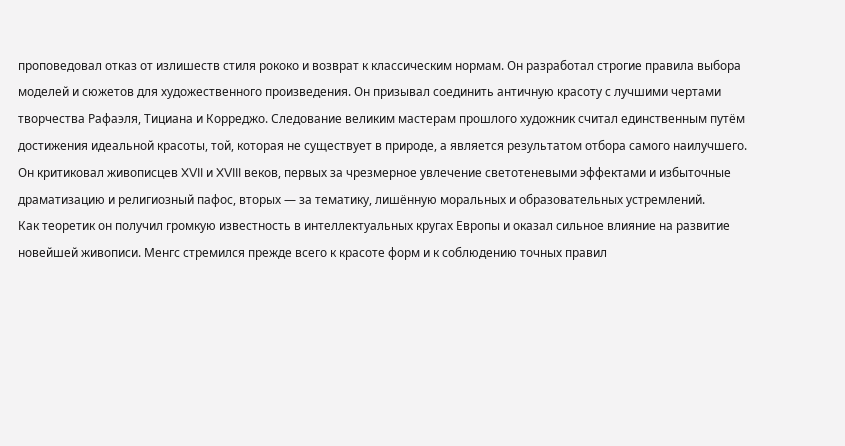проповедовал отказ от излишеств стиля рококо и возврат к классическим нормам. Он разработал строгие правила выбора моделей и сюжетов для художественного произведения. Он призывал соединить античную красоту с лучшими чертами творчества Рафаэля, Тициана и Корреджо. Следование великим мастерам прошлого художник считал единственным путём достижения идеальной красоты, той, которая не существует в природе, а является результатом отбора самого наилучшего. Он критиковал живописцев XVII и XVIII веков, первых за чрезмерное увлечение светотеневыми эффектами и избыточные драматизацию и религиозный пафос, вторых — за тематику, лишённую моральных и образовательных устремлений.
Как теоретик он получил громкую известность в интеллектуальных кругах Европы и оказал сильное влияние на развитие новейшей живописи. Менгс стремился прежде всего к красоте форм и к соблюдению точных правил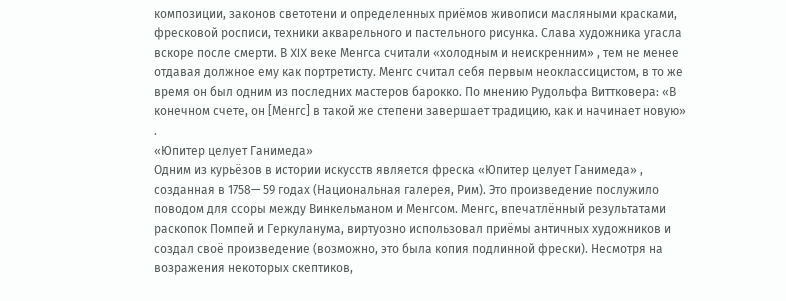композиции, законов светотени и определенных приёмов живописи масляными красками, фресковой росписи, техники акварельного и пастельного рисунка. Слава художника угасла вскоре после смерти. В XIX веке Менгса считали «холодным и неискренним» , тем не менее отдавая должное ему как портретисту. Менгс считал себя первым неоклассицистом, в то же время он был одним из последних мастеров барокко. По мнению Рудольфа Виттковера: «В конечном счете, он [Менгс] в такой же степени завершает традицию, как и начинает новую» .
«Юпитер целует Ганимеда»
Одним из курьёзов в истории искусств является фреска «Юпитер целует Ганимеда» , созданная в 1758— 59 годах (Национальная галерея, Рим). Это произведение послужило поводом для ссоры между Винкельманом и Менгсом. Менгс, впечатлённый результатами раскопок Помпей и Геркуланума, виртуозно использовал приёмы античных художников и создал своё произведение (возможно, это была копия подлинной фрески). Несмотря на возражения некоторых скептиков,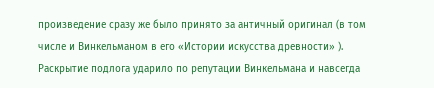произведение сразу же было принято за античный оригинал (в том числе и Винкельманом в его «Истории искусства древности» ). Раскрытие подлога ударило по репутации Винкельмана и навсегда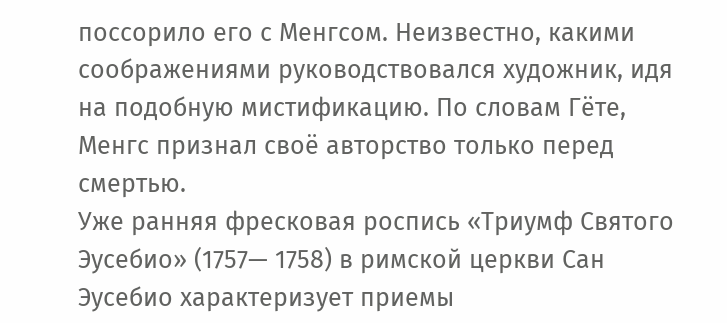поссорило его с Менгсом. Неизвестно, какими соображениями руководствовался художник, идя на подобную мистификацию. По словам Гёте, Менгс признал своё авторство только перед смертью.
Уже ранняя фресковая роспись «Триумф Святого Эусебио» (1757— 1758) в римской церкви Сан Эусебио характеризует приемы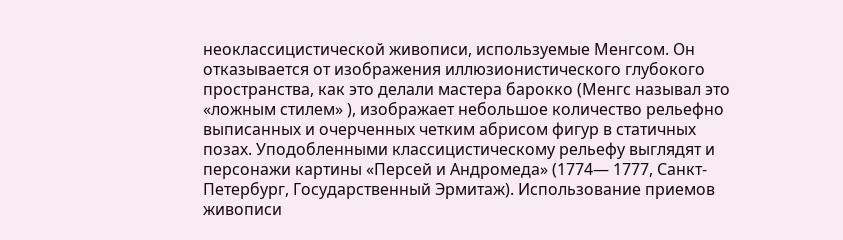неоклассицистической живописи, используемые Менгсом. Он отказывается от изображения иллюзионистического глубокого пространства, как это делали мастера барокко (Менгс называл это «ложным стилем» ), изображает небольшое количество рельефно выписанных и очерченных четким абрисом фигур в статичных позах. Уподобленными классицистическому рельефу выглядят и персонажи картины «Персей и Андромеда» (1774— 1777, Санкт-Петербург, Государственный Эрмитаж). Использование приемов живописи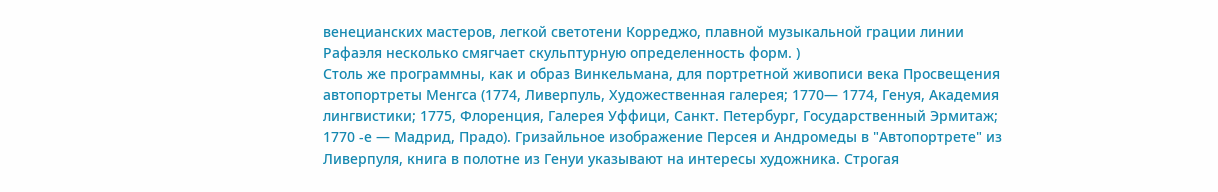венецианских мастеров, легкой светотени Корреджо, плавной музыкальной грации линии Рафаэля несколько смягчает скульптурную определенность форм. )
Столь же программны, как и образ Винкельмана, для портретной живописи века Просвещения автопортреты Менгса (1774, Ливерпуль, Художественная галерея; 1770— 1774, Генуя, Академия лингвистики; 1775, Флоренция, Галерея Уффици, Санкт. Петербург, Государственный Эрмитаж; 1770 -е — Мадрид, Прадо). Гризайльное изображение Персея и Андромеды в "Автопортрете" из Ливерпуля, книга в полотне из Генуи указывают на интересы художника. Строгая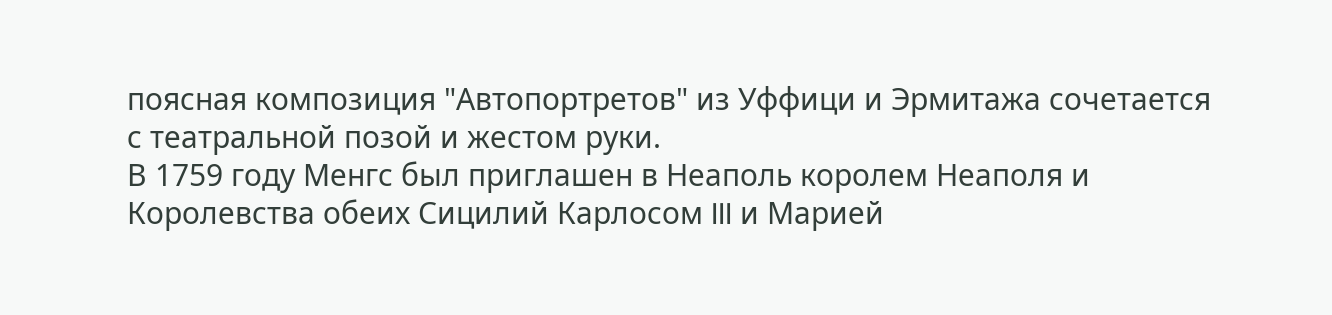поясная композиция "Автопортретов" из Уффици и Эрмитажа сочетается с театральной позой и жестом руки.
В 1759 году Менгс был приглашен в Неаполь королем Неаполя и Королевства обеих Сицилий Карлосом III и Марией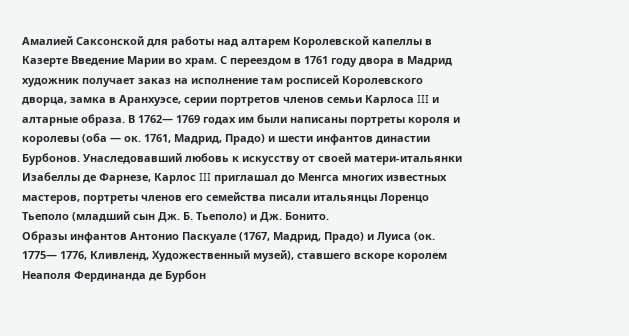Амалией Саксонской для работы над алтарем Королевской капеллы в Казерте Введение Марии во храм. С переездом в 1761 году двора в Мадрид художник получает заказ на исполнение там росписей Королевского дворца, замка в Аранхуэсе, серии портретов членов семьи Карлоса III и алтарные образа. В 1762— 1769 годах им были написаны портреты короля и королевы (оба — ок. 1761, Мадрид, Прадо) и шести инфантов династии Бурбонов. Унаследовавший любовь к искусству от своей матери-итальянки Изабеллы де Фарнезе, Карлос III приглашал до Менгса многих известных мастеров, портреты членов его семейства писали итальянцы Лоренцо Тьеполо (младший сын Дж. Б. Тьеполо) и Дж. Бонито.
Образы инфантов Антонио Паскуале (1767, Мадрид, Прадо) и Луиса (ок. 1775— 1776, Кливленд, Художественный музей), ставшего вскоре королем Неаполя Фердинанда де Бурбон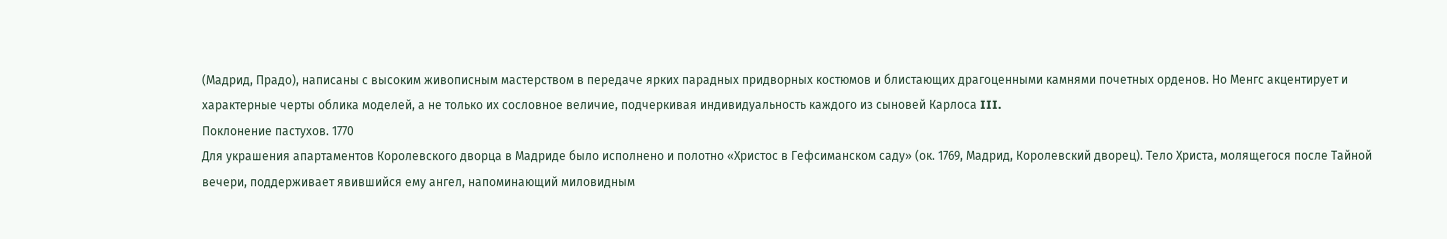(Мадрид, Прадо), написаны с высоким живописным мастерством в передаче ярких парадных придворных костюмов и блистающих драгоценными камнями почетных орденов. Но Менгс акцентирует и характерные черты облика моделей, а не только их сословное величие, подчеркивая индивидуальность каждого из сыновей Карлоса III.
Поклонение пастухов. 1770
Для украшения апартаментов Королевского дворца в Мадриде было исполнено и полотно «Христос в Гефсиманском саду» (ок. 1769, Мадрид, Королевский дворец). Тело Христа, молящегося после Тайной вечери, поддерживает явившийся ему ангел, напоминающий миловидным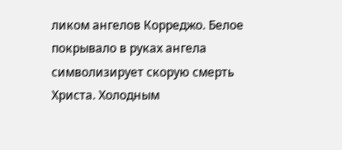ликом ангелов Корреджо. Белое покрывало в руках ангела символизирует скорую смерть Христа. Холодным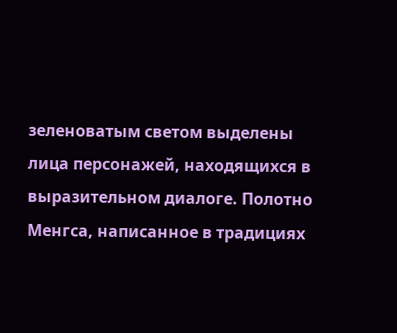зеленоватым светом выделены лица персонажей, находящихся в выразительном диалоге. Полотно Менгса, написанное в традициях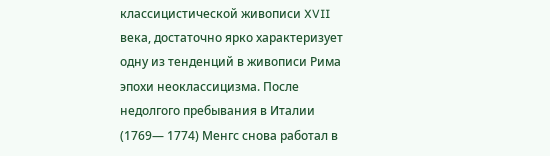классицистической живописи XVII века, достаточно ярко характеризует одну из тенденций в живописи Рима эпохи неоклассицизма. После недолгого пребывания в Италии (1769— 1774) Менгс снова работал в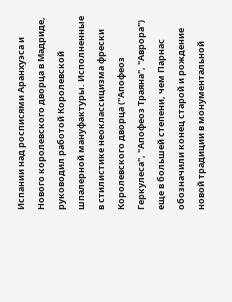Испании над росписями Аранхуэса и Нового королевского дворца в Мадриде, руководил работой Королевской шпалерной мануфактуры. Исполненные в стилистике неоклассицизма фрески Королевского дворца ("Апофеоз Геркулеса", "Апофеоз Траяна", "Аврора") еще в большей степени, чем Парнас обозначили конец старой и рождение новой традиции в монументальной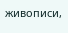живописи,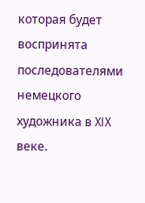которая будет воспринята последователями немецкого художника в XIX веке.